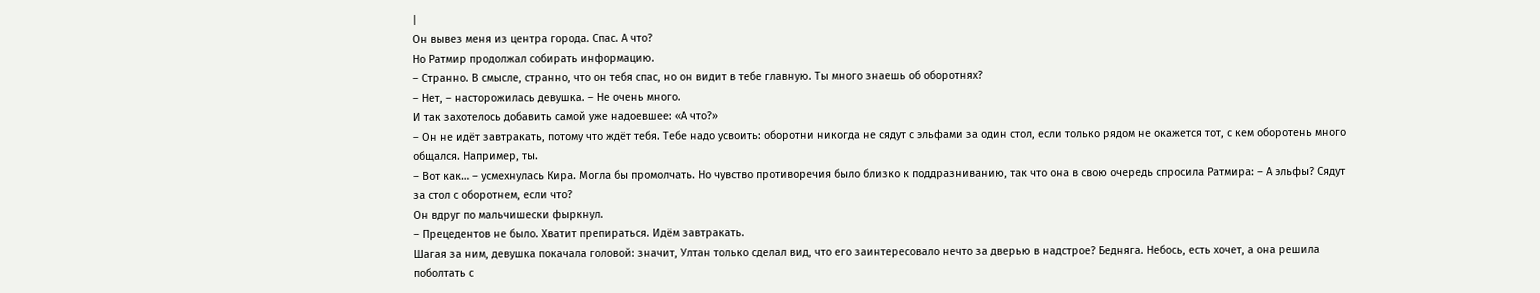|
Он вывез меня из центра города. Спас. А что?
Но Ратмир продолжал собирать информацию.
– Странно. В смысле, странно, что он тебя спас, но он видит в тебе главную. Ты много знаешь об оборотнях?
– Нет, – насторожилась девушка. – Не очень много.
И так захотелось добавить самой уже надоевшее: «А что?»
– Он не идёт завтракать, потому что ждёт тебя. Тебе надо усвоить: оборотни никогда не сядут с эльфами за один стол, если только рядом не окажется тот, с кем оборотень много общался. Например, ты.
– Вот как… – усмехнулась Кира. Могла бы промолчать. Но чувство противоречия было близко к поддразниванию, так что она в свою очередь спросила Ратмира: – А эльфы? Сядут за стол с оборотнем, если что?
Он вдруг по мальчишески фыркнул.
– Прецедентов не было. Хватит препираться. Идём завтракать.
Шагая за ним, девушка покачала головой: значит, Ултан только сделал вид, что его заинтересовало нечто за дверью в надстрое? Бедняга. Небось, есть хочет, а она решила поболтать с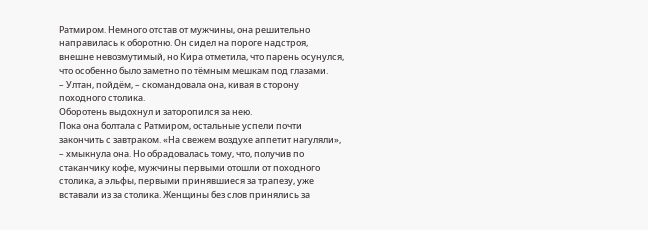Ратмиром. Немного отстав от мужчины, она решительно направилась к оборотню. Он сидел на пороге надстроя, внешне невозмутимый, но Кира отметила, что парень осунулся, что особенно было заметно по тёмным мешкам под глазами.
– Ултан, пойдём, – скомандовала она, кивая в сторону походного столика.
Оборотень выдохнул и заторопился за нею.
Пока она болтала с Ратмиром, остальные успели почти закончить с завтраком. «На свежем воздухе аппетит нагуляли», – хмыкнула она. Но обрадовалась тому, что, получив по стаканчику кофе, мужчины первыми отошли от походного столика, а эльфы, первыми принявшиеся за трапезу, уже вставали из за столика. Женщины без слов принялись за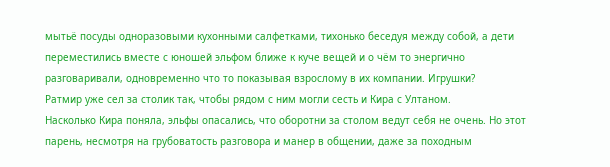мытьё посуды одноразовыми кухонными салфетками, тихонько беседуя между собой, а дети переместились вместе с юношей эльфом ближе к куче вещей и о чём то энергично разговаривали, одновременно что то показывая взрослому в их компании. Игрушки?
Ратмир уже сел за столик так, чтобы рядом с ним могли сесть и Кира с Ултаном.
Насколько Кира поняла, эльфы опасались, что оборотни за столом ведут себя не очень. Но этот парень, несмотря на грубоватость разговора и манер в общении, даже за походным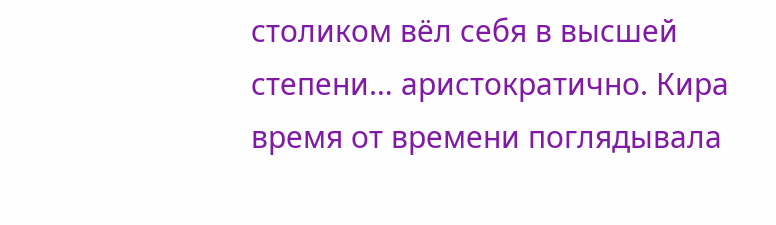столиком вёл себя в высшей степени… аристократично. Кира время от времени поглядывала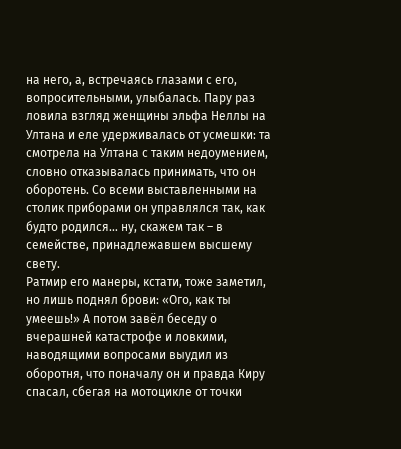на него, а, встречаясь глазами с его, вопросительными, улыбалась. Пару раз ловила взгляд женщины эльфа Неллы на Ултана и еле удерживалась от усмешки: та смотрела на Ултана с таким недоумением, словно отказывалась принимать, что он оборотень. Со всеми выставленными на столик приборами он управлялся так, как будто родился… ну, скажем так – в семействе, принадлежавшем высшему свету.
Ратмир его манеры, кстати, тоже заметил, но лишь поднял брови: «Ого, как ты умеешь!» А потом завёл беседу о вчерашней катастрофе и ловкими, наводящими вопросами выудил из оборотня, что поначалу он и правда Киру спасал, сбегая на мотоцикле от точки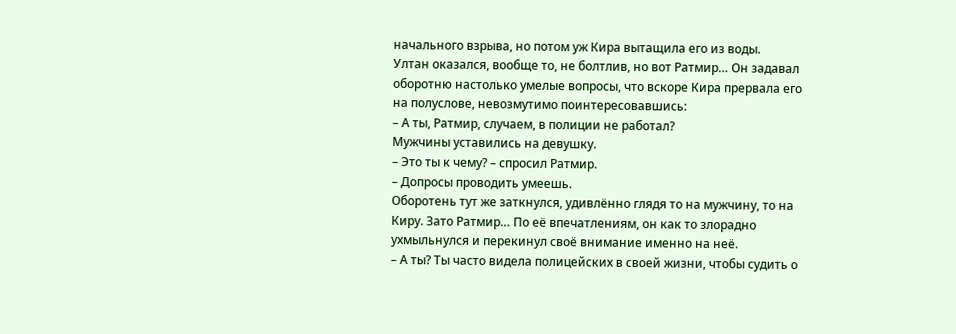начального взрыва, но потом уж Кира вытащила его из воды.
Ултан оказался, вообще то, не болтлив, но вот Ратмир… Он задавал оборотню настолько умелые вопросы, что вскоре Кира прервала его на полуслове, невозмутимо поинтересовавшись:
– А ты, Ратмир, случаем, в полиции не работал?
Мужчины уставились на девушку.
– Это ты к чему? – спросил Ратмир.
– Допросы проводить умеешь.
Оборотень тут же заткнулся, удивлённо глядя то на мужчину, то на Киру. Зато Ратмир… По её впечатлениям, он как то злорадно ухмыльнулся и перекинул своё внимание именно на неё.
– А ты? Ты часто видела полицейских в своей жизни, чтобы судить о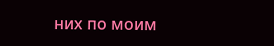них по моим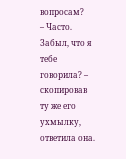вопросам?
– Часто. Забыл, что я тебе говорила? – скопировав ту же его ухмылку, ответила она.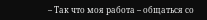– Так что моя работа – общаться со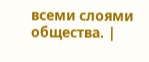всеми слоями общества. |